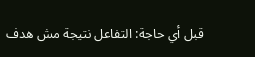قبل أي حاجة: التفاعل نتيجة مش هدف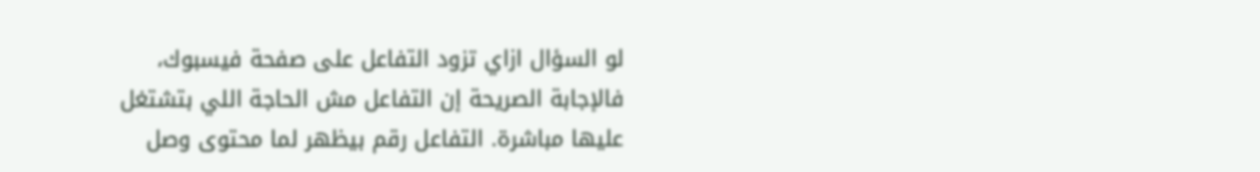لو السؤال ازاي تزود التفاعل على صفحة فيسبوك، فالإجابة الصريحة إن التفاعل مش الحاجة اللي بتشتغل عليها مباشرة. التفاعل رقم بيظهر لما محتوى وصل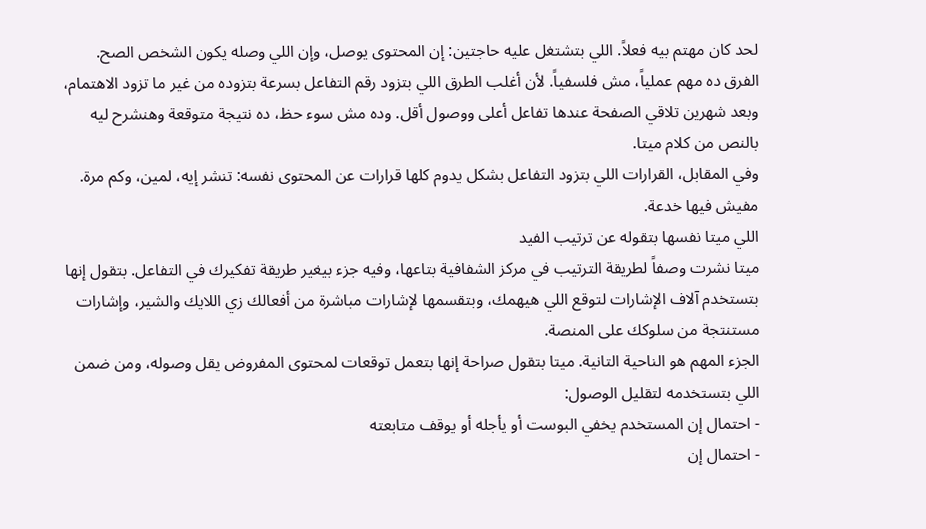لحد كان مهتم بيه فعلاً. اللي بتشتغل عليه حاجتين: إن المحتوى يوصل، وإن اللي وصله يكون الشخص الصح.
الفرق ده مهم عملياً، مش فلسفياً. لأن أغلب الطرق اللي بتزود رقم التفاعل بسرعة بتزوده من غير ما تزود الاهتمام، وبعد شهرين تلاقي الصفحة عندها تفاعل أعلى ووصول أقل. وده مش سوء حظ، ده نتيجة متوقعة وهنشرح ليه بالنص من كلام ميتا.
وفي المقابل، القرارات اللي بتزود التفاعل بشكل يدوم كلها قرارات عن المحتوى نفسه: تنشر إيه، لمين، وكم مرة. مفيش فيها خدعة.
اللي ميتا نفسها بتقوله عن ترتيب الفيد
ميتا نشرت وصفاً لطريقة الترتيب في مركز الشفافية بتاعها، وفيه جزء بيغير طريقة تفكيرك في التفاعل. بتقول إنها بتستخدم آلاف الإشارات لتوقع اللي هيهمك، وبتقسمها لإشارات مباشرة من أفعالك زي اللايك والشير، وإشارات مستنتجة من سلوكك على المنصة.
الجزء المهم هو الناحية التانية. ميتا بتقول صراحة إنها بتعمل توقعات لمحتوى المفروض يقل وصوله، ومن ضمن اللي بتستخدمه لتقليل الوصول:
- احتمال إن المستخدم يخفي البوست أو يأجله أو يوقف متابعته
- احتمال إن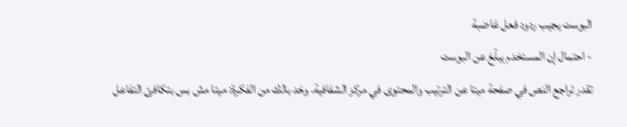البوست يجيب ردود فعل غاضبة
- احتمال إن المستخدم يبلّغ عن البوست
تقدر تراجع النص في صفحة ميتا عن الترتيب والمحتوى في مركز الشفافية. وخد بالك من الفكرة: ميتا مش بس بتكافئ التفاعل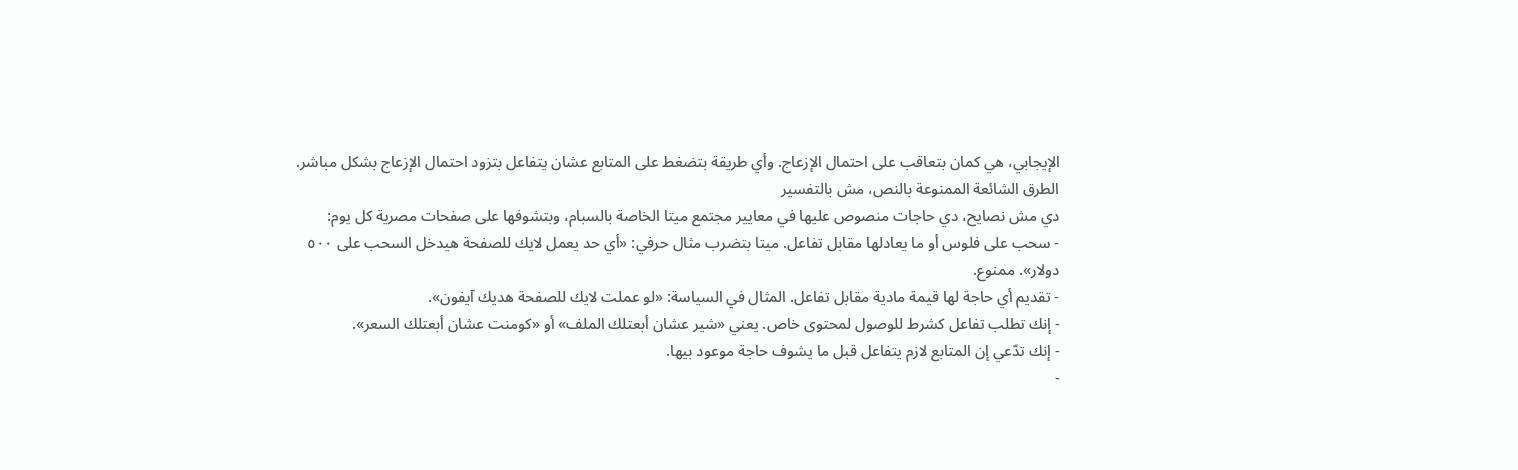الإيجابي، هي كمان بتعاقب على احتمال الإزعاج. وأي طريقة بتضغط على المتابع عشان يتفاعل بتزود احتمال الإزعاج بشكل مباشر.
الطرق الشائعة الممنوعة بالنص، مش بالتفسير
دي مش نصايح، دي حاجات منصوص عليها في معايير مجتمع ميتا الخاصة بالسبام، وبتشوفها على صفحات مصرية كل يوم:
- سحب على فلوس أو ما يعادلها مقابل تفاعل. ميتا بتضرب مثال حرفي: «أي حد يعمل لايك للصفحة هيدخل السحب على ٥٠٠ دولار». ممنوع.
- تقديم أي حاجة لها قيمة مادية مقابل تفاعل. المثال في السياسة: «لو عملت لايك للصفحة هديك آيفون».
- إنك تطلب تفاعل كشرط للوصول لمحتوى خاص. يعني «شير عشان أبعتلك الملف» أو «كومنت عشان أبعتلك السعر».
- إنك تدّعي إن المتابع لازم يتفاعل قبل ما يشوف حاجة موعود بيها.
-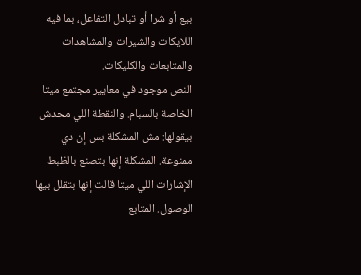بيع أو شرا أو تبادل التفاعل، بما فيه اللايكات والشيرات والمشاهدات والمتابعات والكليكات.
النص موجود في معايير مجتمع ميتا الخاصة بالسبام. والنقطة اللي محدش بيقولها: مش المشكلة بس إن دي ممنوعة. المشكلة إنها بتصنع بالظبط الإشارات اللي ميتا قالت إنها بتقلل بيها الوصول. المتابع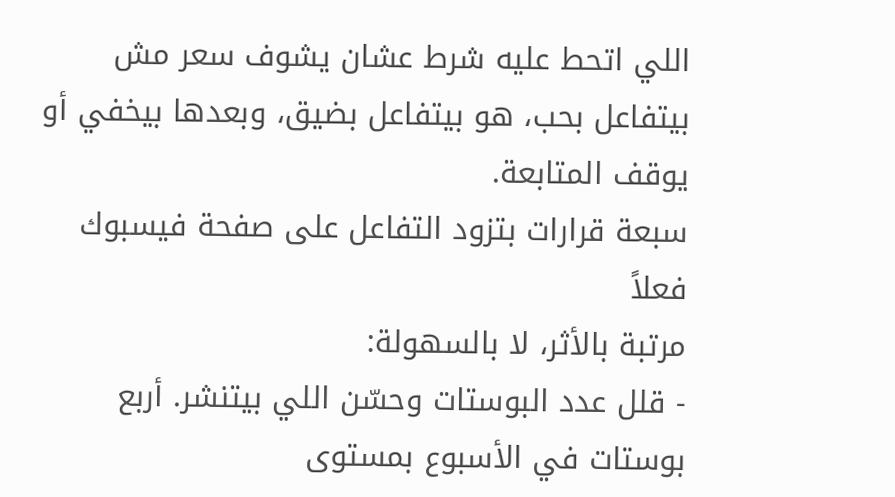اللي اتحط عليه شرط عشان يشوف سعر مش بيتفاعل بحب، هو بيتفاعل بضيق، وبعدها بيخفي أو يوقف المتابعة.
سبعة قرارات بتزود التفاعل على صفحة فيسبوك فعلاً
مرتبة بالأثر، لا بالسهولة:
- قلل عدد البوستات وحسّن اللي بيتنشر. أربع بوستات في الأسبوع بمستوى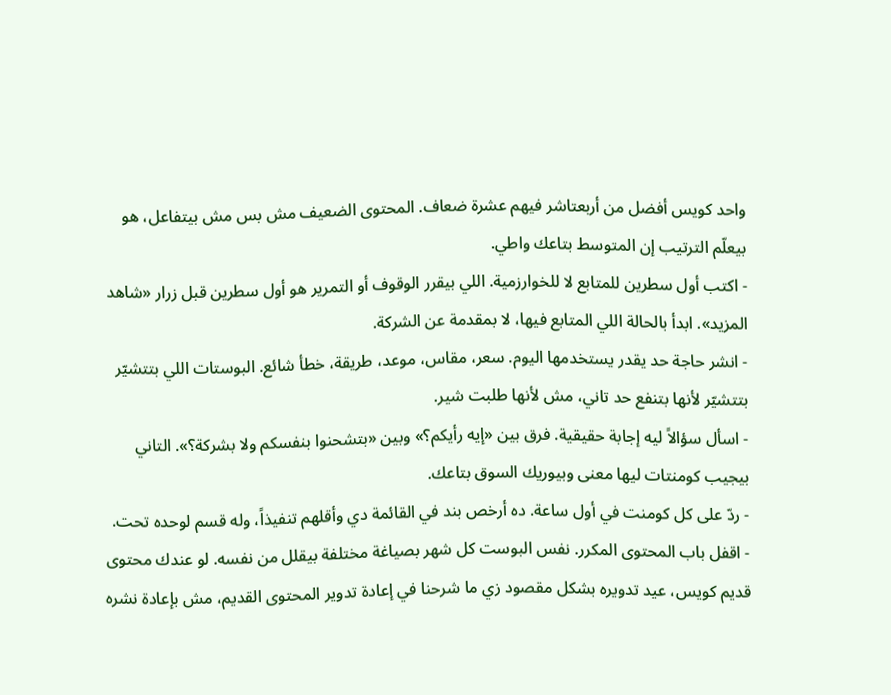واحد كويس أفضل من أربعتاشر فيهم عشرة ضعاف. المحتوى الضعيف مش بس مش بيتفاعل، هو بيعلّم الترتيب إن المتوسط بتاعك واطي.
- اكتب أول سطرين للمتابع لا للخوارزمية. اللي بيقرر الوقوف أو التمرير هو أول سطرين قبل زرار «شاهد المزيد». ابدأ بالحالة اللي المتابع فيها، لا بمقدمة عن الشركة.
- انشر حاجة حد يقدر يستخدمها اليوم. سعر، مقاس، موعد، طريقة، خطأ شائع. البوستات اللي بتتشيّر بتتشيّر لأنها بتنفع حد تاني، مش لأنها طلبت شير.
- اسأل سؤالاً ليه إجابة حقيقية. فرق بين «إيه رأيكم؟» وبين «بتشحنوا بنفسكم ولا بشركة؟». التاني بيجيب كومنتات ليها معنى وبيوريك السوق بتاعك.
- ردّ على كل كومنت في أول ساعة. ده أرخص بند في القائمة دي وأقلهم تنفيذاً، وله قسم لوحده تحت.
- اقفل باب المحتوى المكرر. نفس البوست كل شهر بصياغة مختلفة بيقلل من نفسه. لو عندك محتوى قديم كويس، عيد تدويره بشكل مقصود زي ما شرحنا في إعادة تدوير المحتوى القديم، مش بإعادة نشره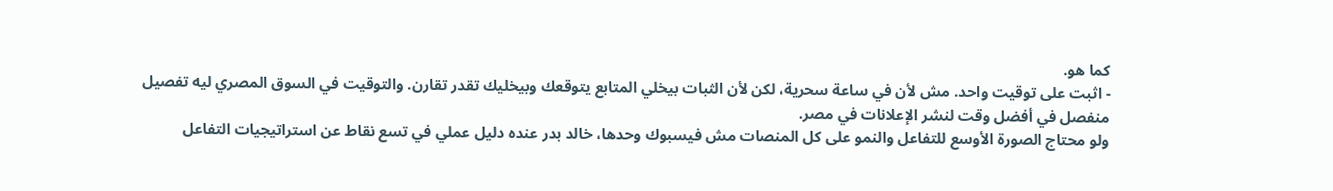كما هو.
- اثبت على توقيت واحد. مش لأن في ساعة سحرية، لكن لأن الثبات بيخلي المتابع يتوقعك وبيخليك تقدر تقارن. والتوقيت في السوق المصري ليه تفصيل منفصل في أفضل وقت لنشر الإعلانات في مصر.
ولو محتاج الصورة الأوسع للتفاعل والنمو على كل المنصات مش فيسبوك وحدها، خالد بدر عنده دليل عملي في تسع نقاط عن استراتيجيات التفاعل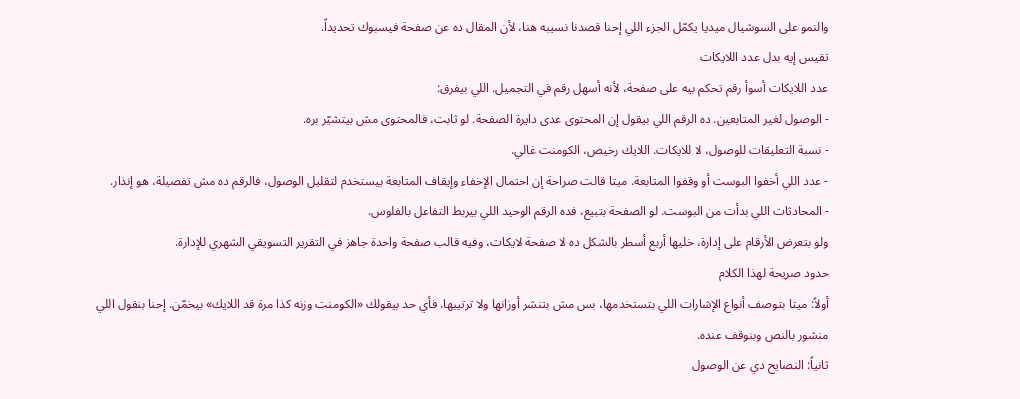والنمو على السوشيال ميديا يكمّل الجزء اللي إحنا قصدنا نسيبه هنا، لأن المقال ده عن صفحة فيسبوك تحديداً.
تقيس إيه بدل عدد اللايكات
عدد اللايكات أسوأ رقم تحكم بيه على صفحة، لأنه أسهل رقم في التجميل. اللي بيفرق:
- الوصول لغير المتابعين. ده الرقم اللي بيقول إن المحتوى عدى دايرة الصفحة. لو ثابت، فالمحتوى مش بيتشيّر بره.
- نسبة التعليقات للوصول، لا للايكات. اللايك رخيص، الكومنت غالي.
- عدد اللي أخفوا البوست أو وقفوا المتابعة. ميتا قالت صراحة إن احتمال الإخفاء وإيقاف المتابعة بيستخدم لتقليل الوصول، فالرقم ده مش تفصيلة، هو إنذار.
- المحادثات اللي بدأت من البوست. لو الصفحة بتبيع، فده الرقم الوحيد اللي بيربط التفاعل بالفلوس.
ولو بتعرض الأرقام على إدارة، خليها أربع أسطر بالشكل ده لا صفحة لايكات، وفيه قالب صفحة واحدة جاهز في التقرير التسويقي الشهري للإدارة.
حدود صريحة لهذا الكلام
أولاً: ميتا بتوصف أنواع الإشارات اللي بتستخدمها، بس مش بتنشر أوزانها ولا ترتيبها. فأي حد بيقولك «الكومنت وزنه كذا مرة قد اللايك» بيخمّن. إحنا بنقول اللي منشور بالنص وبنوقف عنده.
ثانياً: النصايح دي عن الوصول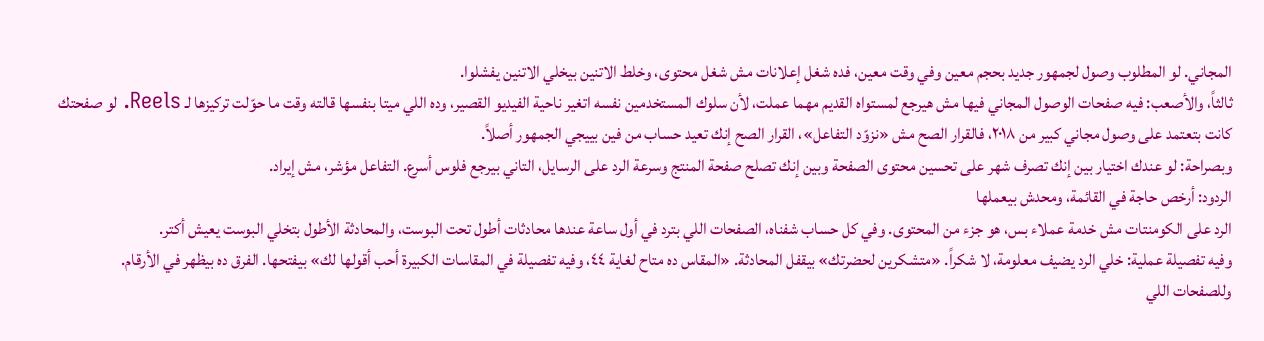المجاني. لو المطلوب وصول لجمهور جديد بحجم معين وفي وقت معين، فده شغل إعلانات مش شغل محتوى، وخلط الاتنين بيخلي الاتنين يفشلوا.
ثالثاً، والأصعب: فيه صفحات الوصول المجاني فيها مش هيرجع لمستواه القديم مهما عملت، لأن سلوك المستخدمين نفسه اتغير ناحية الفيديو القصير، وده اللي ميتا بنفسها قالته وقت ما حوّلت تركيزها لـ Reels. لو صفحتك كانت بتعتمد على وصول مجاني كبير من ٢٠١٨، فالقرار الصح مش «نزوّد التفاعل»، القرار الصح إنك تعيد حساب من فين بييجي الجمهور أصلاً.
وبصراحة: لو عندك اختيار بين إنك تصرف شهر على تحسين محتوى الصفحة وبين إنك تصلح صفحة المنتج وسرعة الرد على الرسايل، التاني بيرجع فلوس أسرع. التفاعل مؤشر، مش إيراد.
الردود: أرخص حاجة في القائمة، ومحدش بيعملها
الرد على الكومنتات مش خدمة عملاء بس، هو جزء من المحتوى. وفي كل حساب شفناه، الصفحات اللي بترد في أول ساعة عندها محادثات أطول تحت البوست، والمحادثة الأطول بتخلي البوست يعيش أكتر.
وفيه تفصيلة عملية: خلي الرد يضيف معلومة، لا شكراً. «متشكرين لحضرتك» بيقفل المحادثة. «المقاس ده متاح لغاية ٤٤، وفيه تفصيلة في المقاسات الكبيرة أحب أقولها لك» بيفتحها. الفرق ده بيظهر في الأرقام.
وللصفحات اللي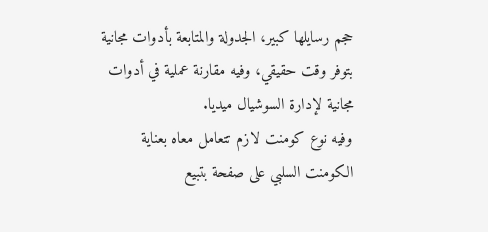حجم رسايلها كبير، الجدولة والمتابعة بأدوات مجانية بتوفر وقت حقيقي، وفيه مقارنة عملية في أدوات مجانية لإدارة السوشيال ميديا.
وفيه نوع كومنت لازم تتعامل معاه بعناية
الكومنت السلبي على صفحة بتبيع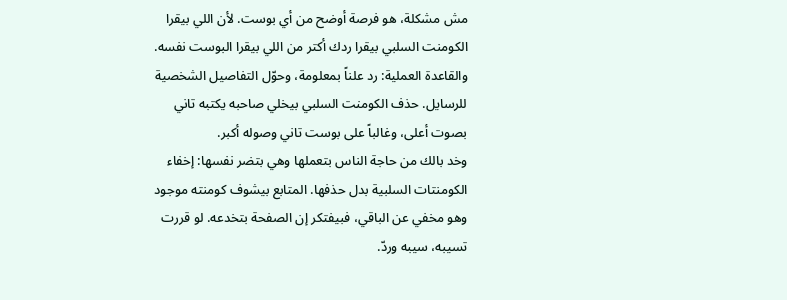مش مشكلة، هو فرصة أوضح من أي بوست. لأن اللي بيقرا الكومنت السلبي بيقرا ردك أكتر من اللي بيقرا البوست نفسه. والقاعدة العملية: رد علناً بمعلومة، وحوّل التفاصيل الشخصية للرسايل. حذف الكومنت السلبي بيخلي صاحبه يكتبه تاني بصوت أعلى، وغالباً على بوست تاني وصوله أكبر.
وخد بالك من حاجة الناس بتعملها وهي بتضر نفسها: إخفاء الكومنتات السلبية بدل حذفها. المتابع بيشوف كومنته موجود وهو مخفي عن الباقي، فبيفتكر إن الصفحة بتخدعه. لو قررت تسيبه، سيبه وردّ.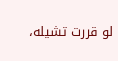لو قررت تشيله،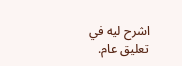اشرح ليه في تعليق عام.